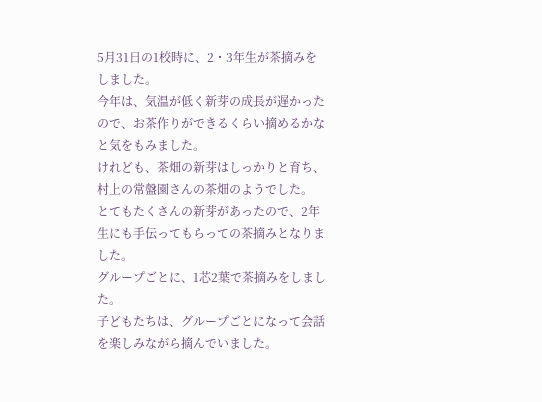5月31日の1校時に、2・3年生が茶摘みをしました。
今年は、気温が低く新芽の成長が遅かったので、お茶作りができるくらい摘めるかなと気をもみました。
けれども、茶畑の新芽はしっかりと育ち、村上の常盤園さんの茶畑のようでした。
とてもたくさんの新芽があったので、2年生にも手伝ってもらっての茶摘みとなりました。
グループごとに、1芯2葉で茶摘みをしました。
子どもたちは、グループごとになって会話を楽しみながら摘んでいました。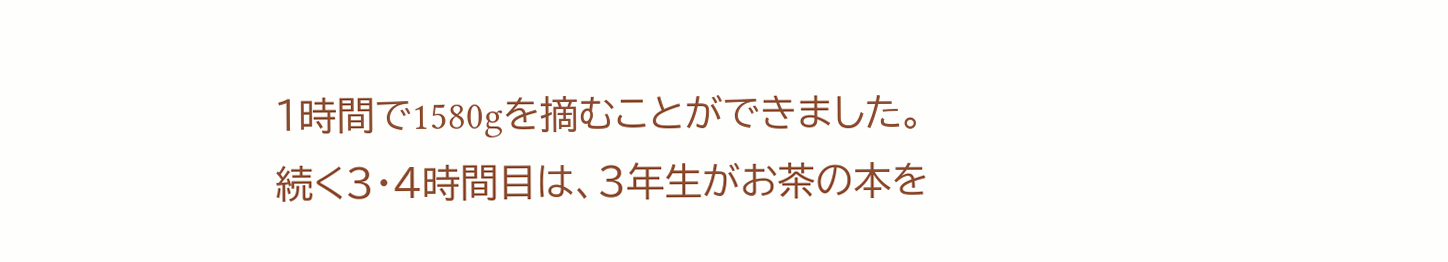1時間で1580gを摘むことができました。
続く3・4時間目は、3年生がお茶の本を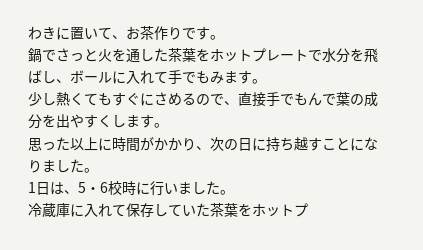わきに置いて、お茶作りです。
鍋でさっと火を通した茶葉をホットプレートで水分を飛ばし、ボールに入れて手でもみます。
少し熱くてもすぐにさめるので、直接手でもんで葉の成分を出やすくします。
思った以上に時間がかかり、次の日に持ち越すことになりました。
1日は、5・6校時に行いました。
冷蔵庫に入れて保存していた茶葉をホットプ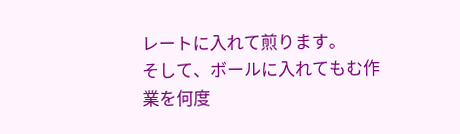レートに入れて煎ります。
そして、ボールに入れてもむ作業を何度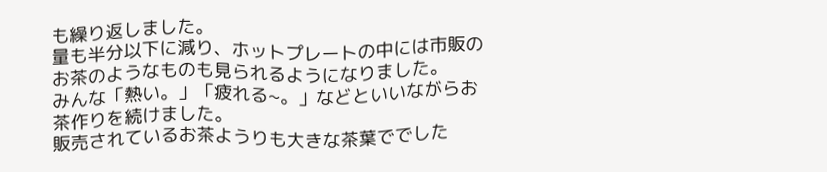も繰り返しました。
量も半分以下に減り、ホットプレートの中には市販のお茶のようなものも見られるようになりました。
みんな「熱い。」「疲れる~。」などといいながらお茶作りを続けました。
販売されているお茶ようりも大きな茶葉ででした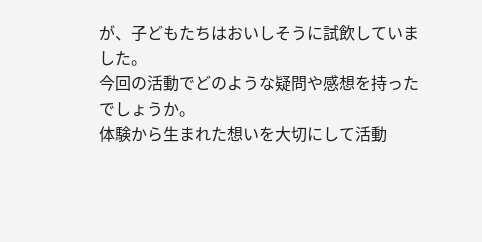が、子どもたちはおいしそうに試飲していました。
今回の活動でどのような疑問や感想を持ったでしょうか。
体験から生まれた想いを大切にして活動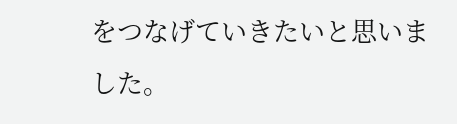をつなげていきたいと思いました。